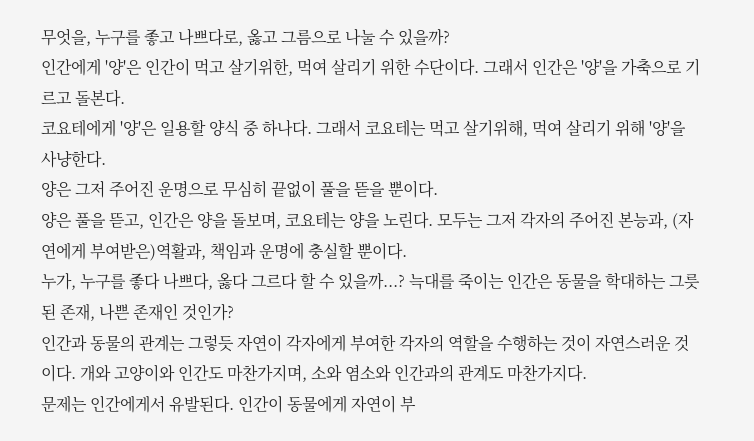무엇을, 누구를 좋고 나쁘다로, 옳고 그름으로 나눌 수 있을까?
인간에게 '양'은 인간이 먹고 살기위한, 먹여 살리기 위한 수단이다. 그래서 인간은 '양'을 가축으로 기르고 돌본다.
코요테에게 '양'은 일용할 양식 중 하나다. 그래서 코요테는 먹고 살기위해, 먹여 살리기 위해 '양'을 사냥한다.
양은 그저 주어진 운명으로 무심히 끝없이 풀을 뜯을 뿐이다.
양은 풀을 뜯고, 인간은 양을 돌보며, 코요테는 양을 노린다. 모두는 그저 각자의 주어진 본능과, (자연에게 부여받은)역활과, 책임과 운명에 충실할 뿐이다.
누가, 누구를 좋다 나쁘다, 옳다 그르다 할 수 있을까...? 늑대를 죽이는 인간은 동물을 학대하는 그릇된 존재, 나쁜 존재인 것인가?
인간과 동물의 관계는 그렇듯 자연이 각자에게 부여한 각자의 역할을 수행하는 것이 자연스러운 것이다. 개와 고양이와 인간도 마찬가지며, 소와 염소와 인간과의 관계도 마찬가지다.
문제는 인간에게서 유발된다. 인간이 동물에게 자연이 부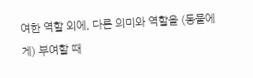여한 역할 외에, 다른 의미와 역할을 (동물에게) 부여할 때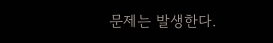문제는 발생한다.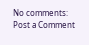No comments:
Post a Comment